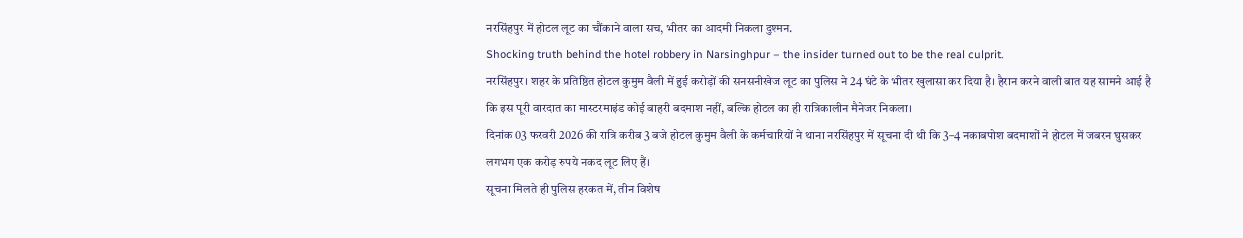नरसिंहपुर में होटल लूट का चौंकाने वाला सच, भीतर का आदमी निकला दुश्मन.
Shocking truth behind the hotel robbery in Narsinghpur – the insider turned out to be the real culprit.
नरसिंहपुर। शहर के प्रतिष्ठित होटल कुमुम वैली में हुई करोड़ों की सनसनीखेज लूट का पुलिस ने 24 घंटे के भीतर खुलासा कर दिया है। हैरान करने वाली बात यह सामने आई है कि इस पूरी वारदात का मास्टरमाइंड कोई बाहरी बदमाश नहीं, बल्कि होटल का ही रात्रिकालीन मैनेजर निकला।
दिनांक 03 फरवरी 2026 की रात्रि करीब 3 बजे होटल कुमुम वैली के कर्मचारियों ने थाना नरसिंहपुर में सूचना दी थी कि 3–4 नकाबपोश बदमाशों ने होटल में जबरन घुसकर लगभग एक करोड़ रुपये नकद लूट लिए हैं।
सूचना मिलते ही पुलिस हरकत में, तीन विशेष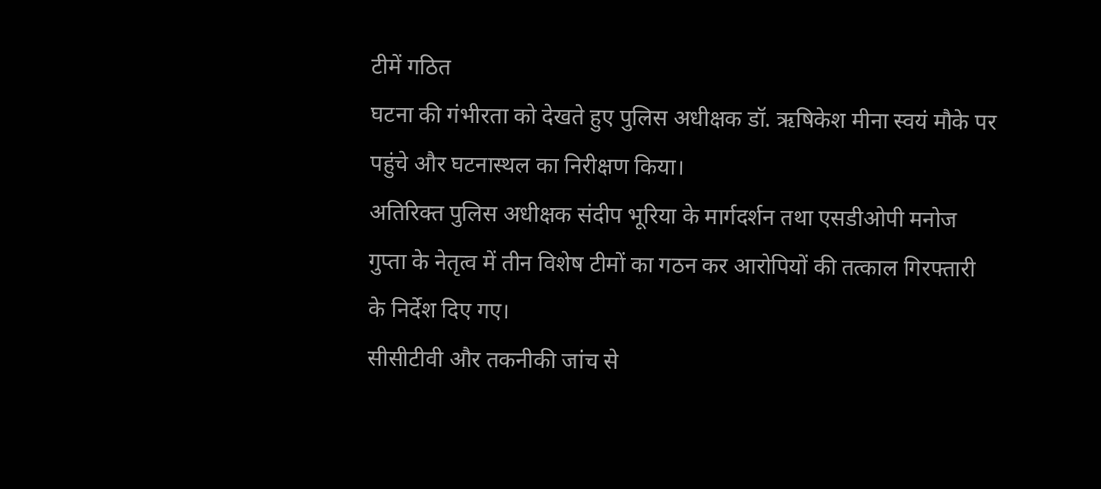टीमें गठित
घटना की गंभीरता को देखते हुए पुलिस अधीक्षक डॉ. ऋषिकेश मीना स्वयं मौके पर पहुंचे और घटनास्थल का निरीक्षण किया।
अतिरिक्त पुलिस अधीक्षक संदीप भूरिया के मार्गदर्शन तथा एसडीओपी मनोज गुप्ता के नेतृत्व में तीन विशेष टीमों का गठन कर आरोपियों की तत्काल गिरफ्तारी के निर्देश दिए गए।
सीसीटीवी और तकनीकी जांच से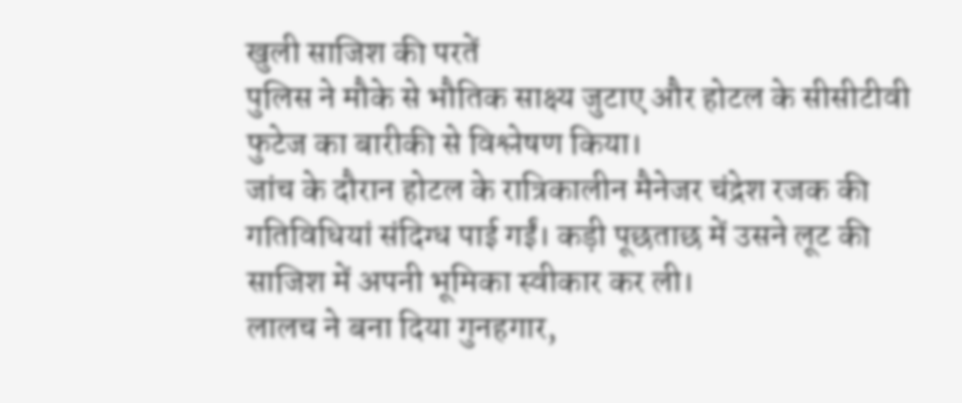खुली साजिश की परतें
पुलिस ने मौके से भौतिक साक्ष्य जुटाए और होटल के सीसीटीवी फुटेज का बारीकी से विश्लेषण किया।
जांच के दौरान होटल के रात्रिकालीन मैनेजर चंद्रेश रजक की गतिविधियां संदिग्ध पाई गईं। कड़ी पूछताछ में उसने लूट की साजिश में अपनी भूमिका स्वीकार कर ली।
लालच ने बना दिया गुनहगार,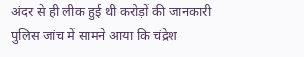अंदर से ही लीक हुई थी करोड़ों की जानकारी
पुलिस जांच में सामने आया कि चंद्रेश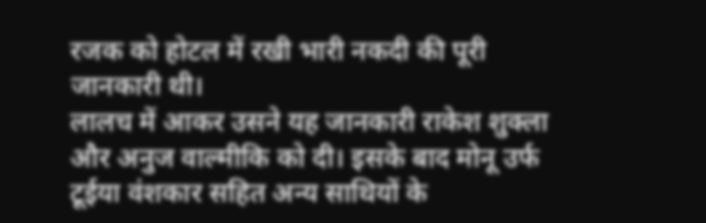रजक को होटल में रखी भारी नकदी की पूरी जानकारी थी।
लालच में आकर उसने यह जानकारी राकेश शुक्ला और अनुज वाल्मीकि को दी। इसके बाद मोनू उर्फ टूईया वंशकार सहित अन्य साथियों के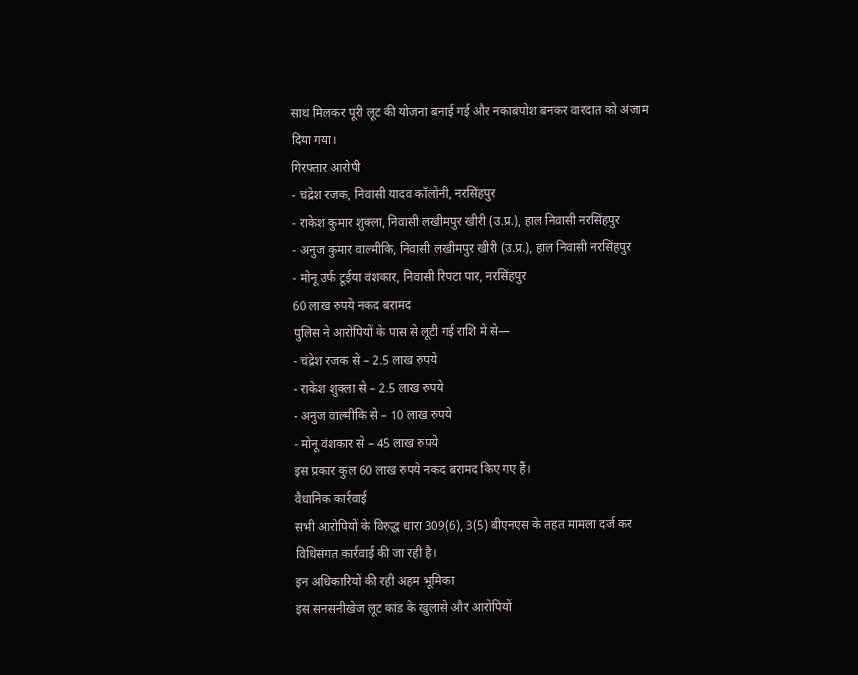साथ मिलकर पूरी लूट की योजना बनाई गई और नकाबपोश बनकर वारदात को अंजाम दिया गया।
गिरफ्तार आरोपी
- चंद्रेश रजक, निवासी यादव कॉलोनी, नरसिंहपुर
- राकेश कुमार शुक्ला, निवासी लखीमपुर खीरी (उ.प्र.), हाल निवासी नरसिंहपुर
- अनुज कुमार वाल्मीकि, निवासी लखीमपुर खीरी (उ.प्र.), हाल निवासी नरसिंहपुर
- मोनू उर्फ टूईया वंशकार, निवासी रिपटा पार, नरसिंहपुर
60 लाख रुपये नकद बरामद
पुलिस ने आरोपियों के पास से लूटी गई राशि में से—
- चंद्रेश रजक से – 2.5 लाख रुपये
- राकेश शुक्ला से – 2.5 लाख रुपये
- अनुज वाल्मीकि से – 10 लाख रुपये
- मोनू वंशकार से – 45 लाख रुपये
इस प्रकार कुल 60 लाख रुपये नकद बरामद किए गए हैं।
वैधानिक कार्रवाई
सभी आरोपियों के विरुद्ध धारा 309(6), 3(5) बीएनएस के तहत मामला दर्ज कर विधिसंगत कार्रवाई की जा रही है।
इन अधिकारियों की रही अहम भूमिका
इस सनसनीखेज लूट कांड के खुलासे और आरोपियों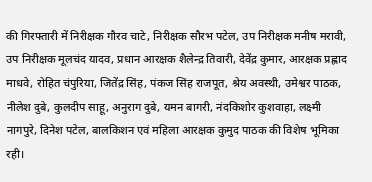की गिरफ्तारी में निरीक्षक गौरव चाटे, निरीक्षक सौरभ पटेल, उप निरीक्षक मनीष मरावी, उप निरीक्षक मूलचंद यादव, प्रधान आरक्षक शैलेन्द्र तिवारी, देवेंद्र कुमार, आरक्षक प्रह्लाद माधवे, रोहित चंपुरिया, जितेंद्र सिंह, पंकज सिंह राजपूत, श्रेय अवस्थी, उमेश्वर पाठक, नीलेश दुबे, कुलदीप साहू, अनुराग दुबे, यमन बागरी, नंदकिशोर कुशवाहा, लक्ष्मी नागपुरे, दिनेश पटेल, बालकिशन एवं महिला आरक्षक कुमुद पाठक की विशेष भूमिका रही।